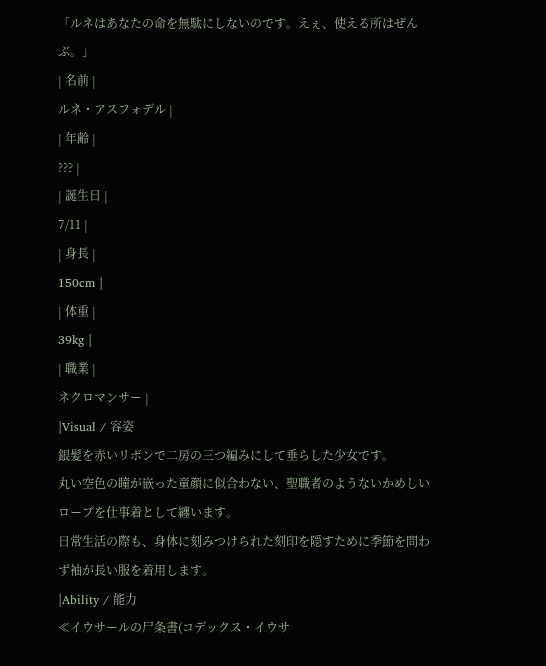「ルネはあなたの命を無駄にしないのです。えぇ、使える所はぜんぶ。」
| 名前 |
ルネ・アスフォデル |
| 年齢 |
??? |
| 誕生日 |
7/11 |
| 身長 |
150cm |
| 体重 |
39kg |
| 職業 |
ネクロマンサー |
|Visual / 容姿
銀髪を赤いリボンで二房の三つ編みにして垂らした少女です。
丸い空色の瞳が嵌った童顔に似合わない、聖職者のようないかめしいローブを仕事着として纏います。
日常生活の際も、身体に刻みつけられた刻印を隠すために季節を問わず袖が長い服を着用します。
|Ability / 能力
≪イウサールの尸条書(コデックス・イウサ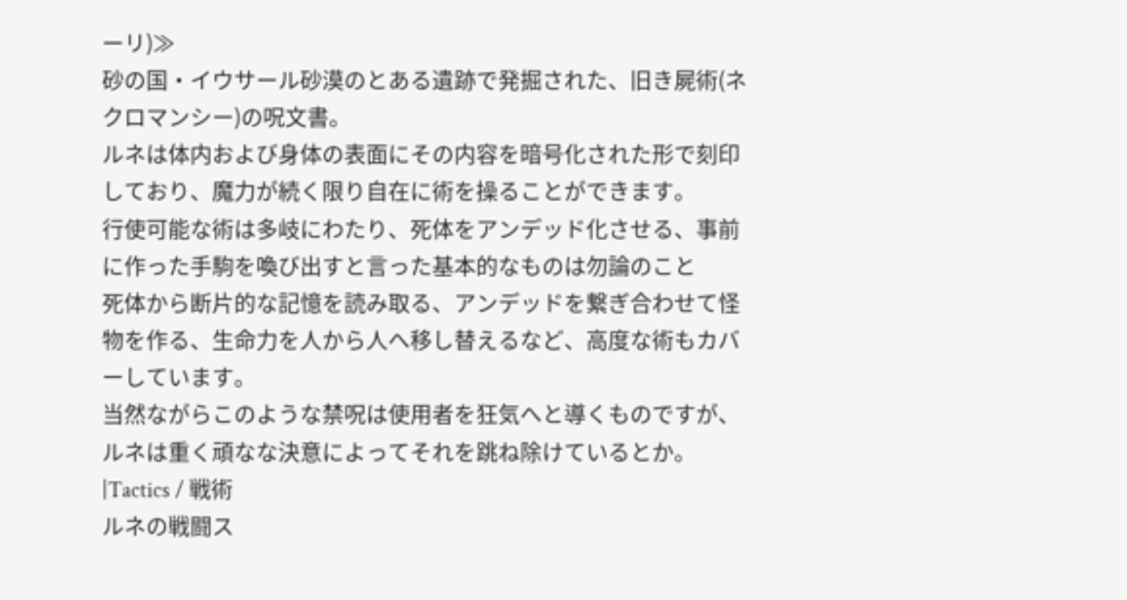ーリ)≫
砂の国・イウサール砂漠のとある遺跡で発掘された、旧き屍術(ネクロマンシー)の呪文書。
ルネは体内および身体の表面にその内容を暗号化された形で刻印しており、魔力が続く限り自在に術を操ることができます。
行使可能な術は多岐にわたり、死体をアンデッド化させる、事前に作った手駒を喚び出すと言った基本的なものは勿論のこと
死体から断片的な記憶を読み取る、アンデッドを繋ぎ合わせて怪物を作る、生命力を人から人へ移し替えるなど、高度な術もカバーしています。
当然ながらこのような禁呪は使用者を狂気へと導くものですが、ルネは重く頑なな決意によってそれを跳ね除けているとか。
|Tactics / 戦術
ルネの戦闘ス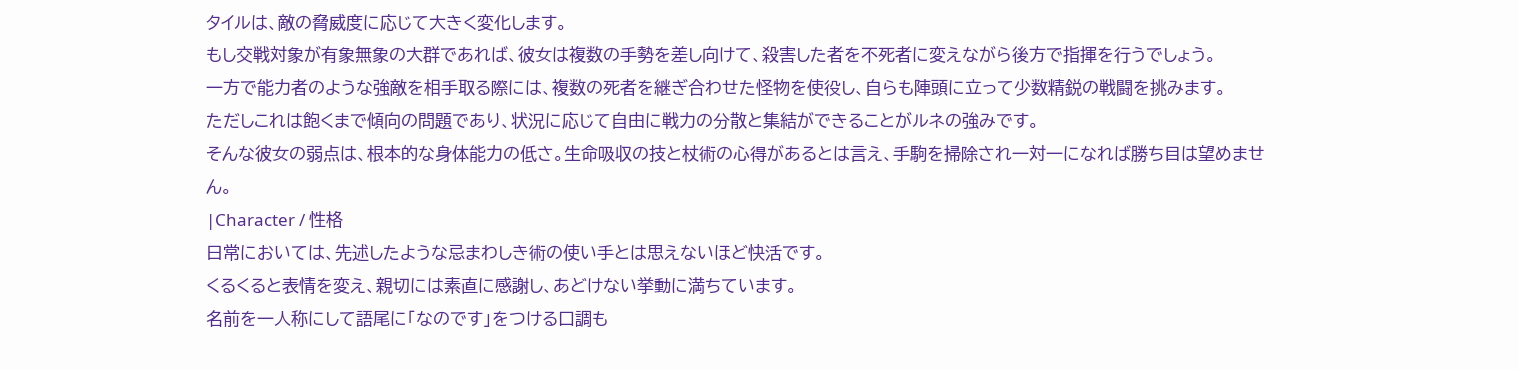タイルは、敵の脅威度に応じて大きく変化します。
もし交戦対象が有象無象の大群であれば、彼女は複数の手勢を差し向けて、殺害した者を不死者に変えながら後方で指揮を行うでしょう。
一方で能力者のような強敵を相手取る際には、複数の死者を継ぎ合わせた怪物を使役し、自らも陣頭に立って少数精鋭の戦闘を挑みます。
ただしこれは飽くまで傾向の問題であり、状況に応じて自由に戦力の分散と集結ができることがルネの強みです。
そんな彼女の弱点は、根本的な身体能力の低さ。生命吸収の技と杖術の心得があるとは言え、手駒を掃除され一対一になれば勝ち目は望めません。
|Character / 性格
日常においては、先述したような忌まわしき術の使い手とは思えないほど快活です。
くるくると表情を変え、親切には素直に感謝し、あどけない挙動に満ちています。
名前を一人称にして語尾に「なのです」をつける口調も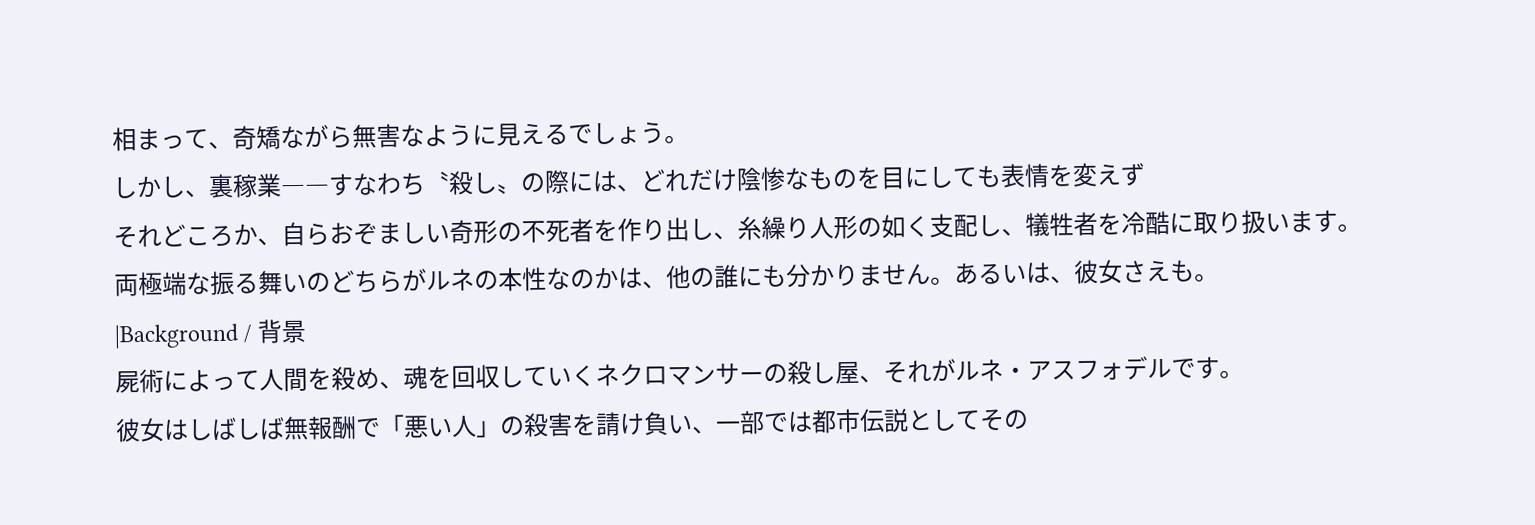相まって、奇矯ながら無害なように見えるでしょう。
しかし、裏稼業――すなわち〝殺し〟の際には、どれだけ陰惨なものを目にしても表情を変えず
それどころか、自らおぞましい奇形の不死者を作り出し、糸繰り人形の如く支配し、犠牲者を冷酷に取り扱います。
両極端な振る舞いのどちらがルネの本性なのかは、他の誰にも分かりません。あるいは、彼女さえも。
|Background / 背景
屍術によって人間を殺め、魂を回収していくネクロマンサーの殺し屋、それがルネ・アスフォデルです。
彼女はしばしば無報酬で「悪い人」の殺害を請け負い、一部では都市伝説としてその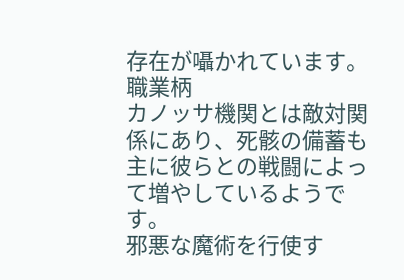存在が囁かれています。
職業柄
カノッサ機関とは敵対関係にあり、死骸の備蓄も主に彼らとの戦闘によって増やしているようです。
邪悪な魔術を行使す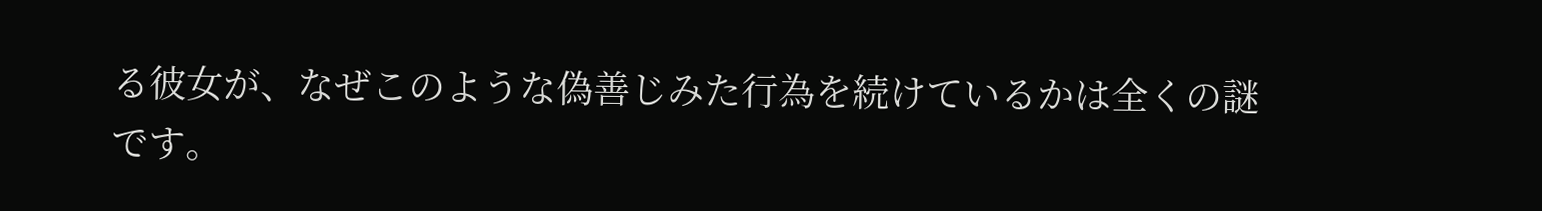る彼女が、なぜこのような偽善じみた行為を続けているかは全くの謎です。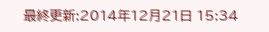最終更新:2014年12月21日 15:34